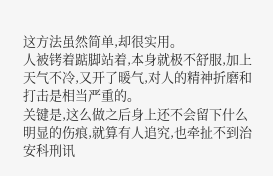这方法虽然简单,却很实用。
人被铐着踮脚站着,本身就极不舒服,加上天气不冷,又开了暖气,对人的精神折磨和打击是相当严重的。
关键是,这么做之后身上还不会留下什么明显的伤痕,就算有人追究,也牵扯不到治安科刑讯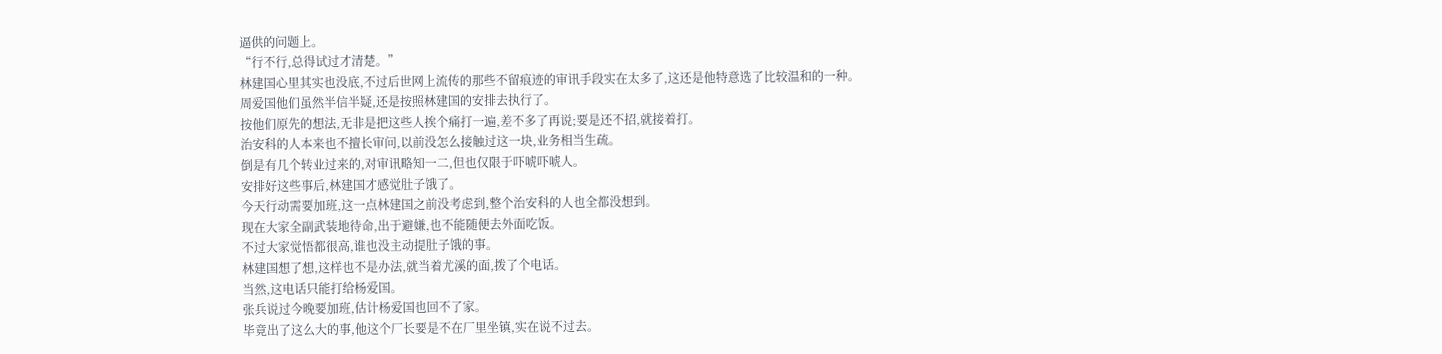逼供的问题上。
“行不行,总得试过才清楚。”
林建国心里其实也没底,不过后世网上流传的那些不留痕迹的审讯手段实在太多了,这还是他特意选了比较温和的一种。
周爱国他们虽然半信半疑,还是按照林建国的安排去执行了。
按他们原先的想法,无非是把这些人挨个痛打一遍,差不多了再说;要是还不招,就接着打。
治安科的人本来也不擅长审问,以前没怎么接触过这一块,业务相当生疏。
倒是有几个转业过来的,对审讯略知一二,但也仅限于吓唬吓唬人。
安排好这些事后,林建国才感觉肚子饿了。
今天行动需要加班,这一点林建国之前没考虑到,整个治安科的人也全都没想到。
现在大家全副武装地待命,出于避嫌,也不能随便去外面吃饭。
不过大家觉悟都很高,谁也没主动提肚子饿的事。
林建国想了想,这样也不是办法,就当着尤溪的面,拨了个电话。
当然,这电话只能打给杨爱国。
张兵说过今晚要加班,估计杨爱国也回不了家。
毕竟出了这么大的事,他这个厂长要是不在厂里坐镇,实在说不过去。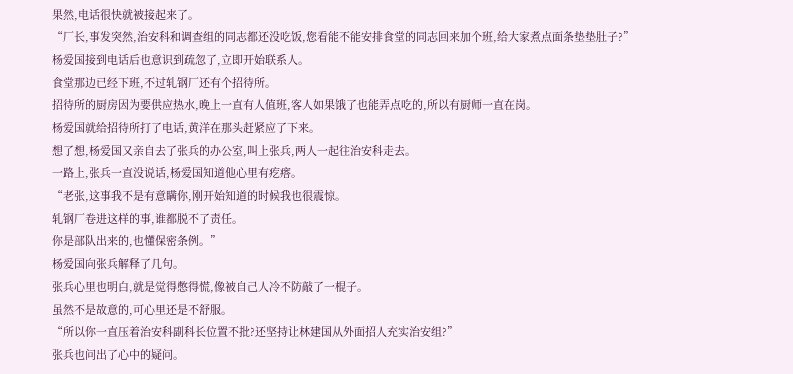果然,电话很快就被接起来了。
“厂长,事发突然,治安科和调查组的同志都还没吃饭,您看能不能安排食堂的同志回来加个班,给大家煮点面条垫垫肚子?”
杨爱国接到电话后也意识到疏忽了,立即开始联系人。
食堂那边已经下班,不过轧钢厂还有个招待所。
招待所的厨房因为要供应热水,晚上一直有人值班,客人如果饿了也能弄点吃的,所以有厨师一直在岗。
杨爱国就给招待所打了电话,黄洋在那头赶紧应了下来。
想了想,杨爱国又亲自去了张兵的办公室,叫上张兵,两人一起往治安科走去。
一路上,张兵一直没说话,杨爱国知道他心里有疙瘩。
“老张,这事我不是有意瞒你,刚开始知道的时候我也很震惊。
轧钢厂卷进这样的事,谁都脱不了责任。
你是部队出来的,也懂保密条例。”
杨爱国向张兵解释了几句。
张兵心里也明白,就是觉得憋得慌,像被自己人冷不防敲了一棍子。
虽然不是故意的,可心里还是不舒服。
“所以你一直压着治安科副科长位置不批?还坚持让林建国从外面招人充实治安组?”
张兵也问出了心中的疑问。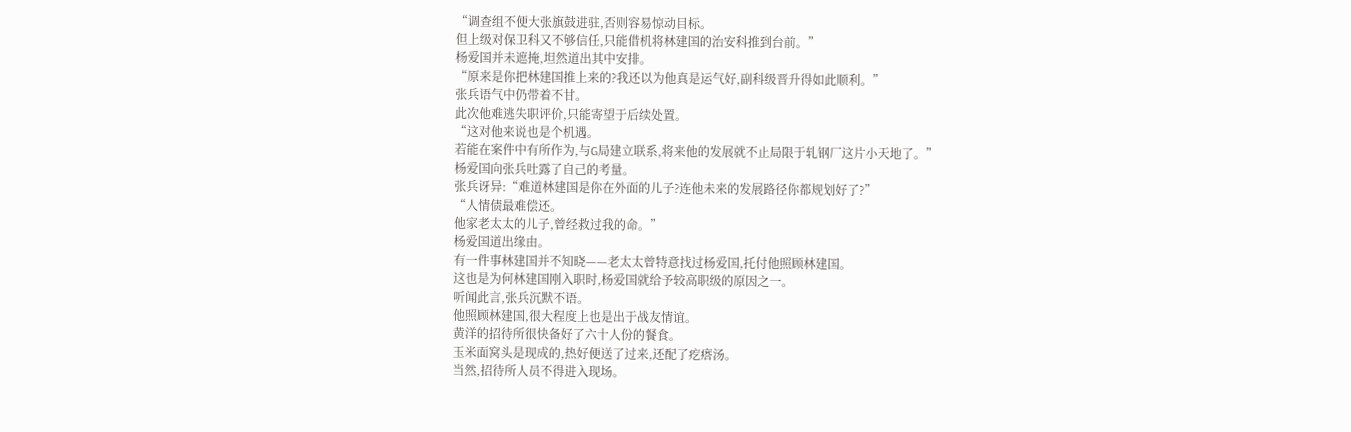“调查组不便大张旗鼓进驻,否则容易惊动目标。
但上级对保卫科又不够信任,只能借机将林建国的治安科推到台前。”
杨爱国并未遮掩,坦然道出其中安排。
“原来是你把林建国推上来的?我还以为他真是运气好,副科级晋升得如此顺利。”
张兵语气中仍带着不甘。
此次他难逃失职评价,只能寄望于后续处置。
“这对他来说也是个机遇。
若能在案件中有所作为,与G局建立联系,将来他的发展就不止局限于轧钢厂这片小天地了。”
杨爱国向张兵吐露了自己的考量。
张兵讶异:“难道林建国是你在外面的儿子?连他未来的发展路径你都规划好了?”
“人情债最难偿还。
他家老太太的儿子,曾经救过我的命。”
杨爱国道出缘由。
有一件事林建国并不知晓——老太太曾特意找过杨爱国,托付他照顾林建国。
这也是为何林建国刚入职时,杨爱国就给予较高职级的原因之一。
听闻此言,张兵沉默不语。
他照顾林建国,很大程度上也是出于战友情谊。
黄洋的招待所很快备好了六十人份的餐食。
玉米面窝头是现成的,热好便送了过来,还配了疙瘩汤。
当然,招待所人员不得进入现场。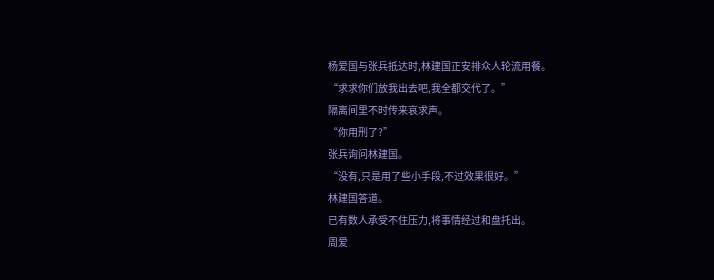杨爱国与张兵抵达时,林建国正安排众人轮流用餐。
“求求你们放我出去吧,我全都交代了。”
隔离间里不时传来哀求声。
“你用刑了?”
张兵询问林建国。
“没有,只是用了些小手段,不过效果很好。”
林建国答道。
已有数人承受不住压力,将事情经过和盘托出。
周爱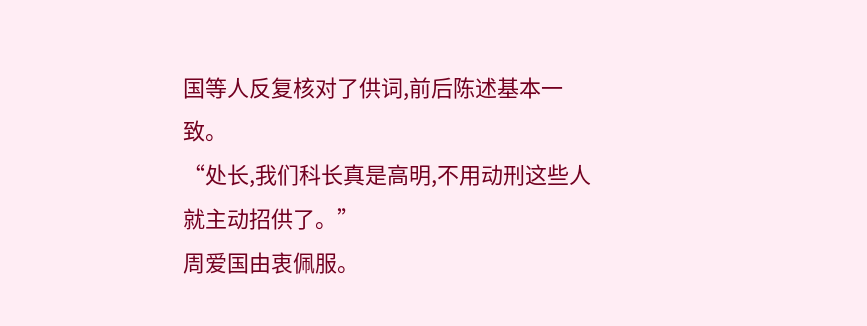国等人反复核对了供词,前后陈述基本一致。
“处长,我们科长真是高明,不用动刑这些人就主动招供了。”
周爱国由衷佩服。